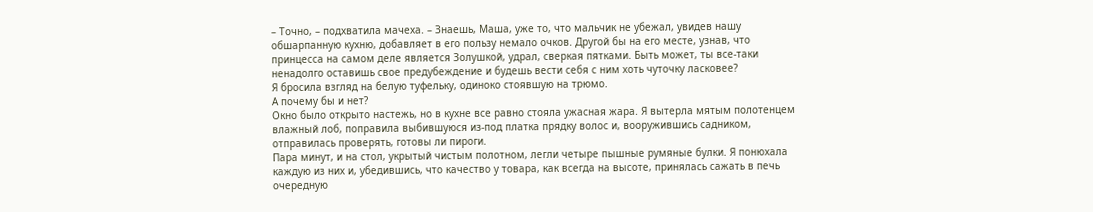– Точно, – подхватила мачеха. – Знаешь, Маша, уже то, что мальчик не убежал, увидев нашу обшарпанную кухню, добавляет в его пользу немало очков. Другой бы на его месте, узнав, что принцесса на самом деле является Золушкой, удрал, сверкая пятками. Быть может, ты все-таки ненадолго оставишь свое предубеждение и будешь вести себя с ним хоть чуточку ласковее?
Я бросила взгляд на белую туфельку, одиноко стоявшую на трюмо.
А почему бы и нет?
Окно было открыто настежь, но в кухне все равно стояла ужасная жара. Я вытерла мятым полотенцем влажный лоб, поправила выбившуюся из-под платка прядку волос и, вооружившись садником, отправилась проверять, готовы ли пироги.
Пара минут, и на стол, укрытый чистым полотном, легли четыре пышные румяные булки. Я понюхала каждую из них и, убедившись, что качество у товара, как всегда на высоте, принялась сажать в печь очередную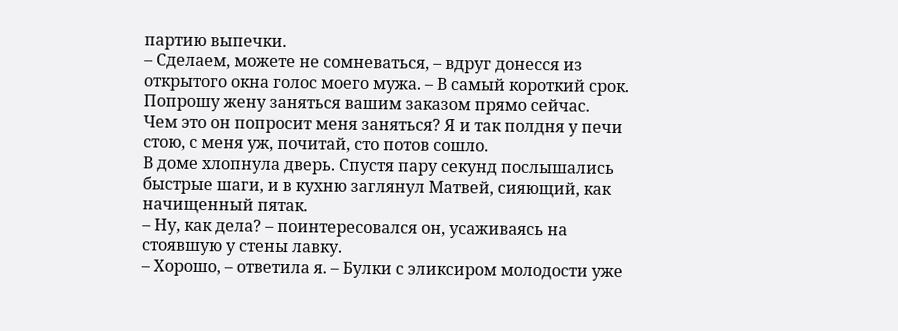партию выпечки.
– Сделаем, можете не сомневаться, – вдруг донесся из открытого окна голос моего мужа. – В самый короткий срок. Попрошу жену заняться вашим заказом прямо сейчас.
Чем это он попросит меня заняться? Я и так полдня у печи стою, с меня уж, почитай, сто потов сошло.
В доме хлопнула дверь. Спустя пару секунд послышались быстрые шаги, и в кухню заглянул Матвей, сияющий, как начищенный пятак.
– Ну, как дела? – поинтересовался он, усаживаясь на стоявшую у стены лавку.
– Хорошо, – ответила я. – Булки с эликсиром молодости уже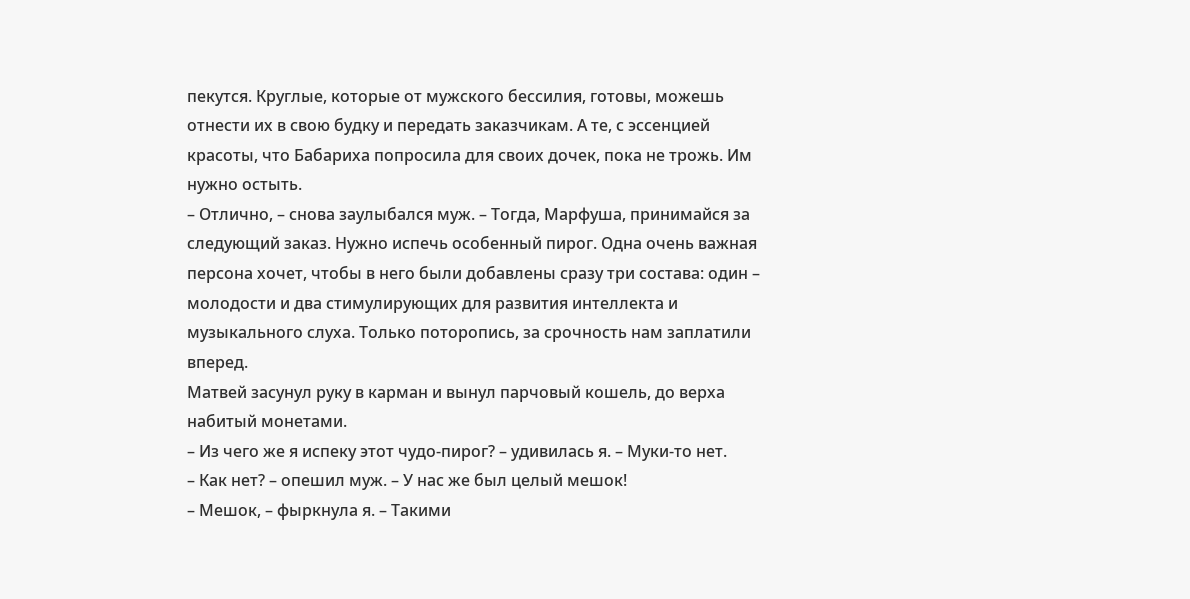пекутся. Круглые, которые от мужского бессилия, готовы, можешь отнести их в свою будку и передать заказчикам. А те, с эссенцией красоты, что Бабариха попросила для своих дочек, пока не трожь. Им нужно остыть.
– Отлично, – снова заулыбался муж. – Тогда, Марфуша, принимайся за следующий заказ. Нужно испечь особенный пирог. Одна очень важная персона хочет, чтобы в него были добавлены сразу три состава: один – молодости и два стимулирующих для развития интеллекта и музыкального слуха. Только поторопись, за срочность нам заплатили вперед.
Матвей засунул руку в карман и вынул парчовый кошель, до верха набитый монетами.
– Из чего же я испеку этот чудо-пирог? – удивилась я. – Муки-то нет.
– Как нет? – опешил муж. – У нас же был целый мешок!
– Мешок, – фыркнула я. – Такими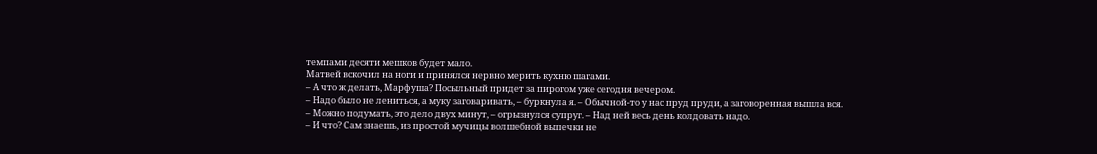темпами десяти мешков будет мало.
Матвей вскочил на ноги и принялся нервно мерить кухню шагами.
– А что ж делать, Марфуша? Посыльный придет за пирогом уже сегодня вечером.
– Надо было не лениться, а муку заговаривать, – буркнула я. – Обычной-то у нас пруд пруди, а заговоренная вышла вся.
– Можно подумать, это дело двух минут, – огрызнулся супруг. – Над ней весь день колдовать надо.
– И что? Сам знаешь, из простой мучицы волшебной выпечки не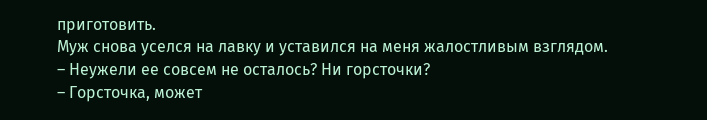приготовить.
Муж снова уселся на лавку и уставился на меня жалостливым взглядом.
– Неужели ее совсем не осталось? Ни горсточки?
– Горсточка, может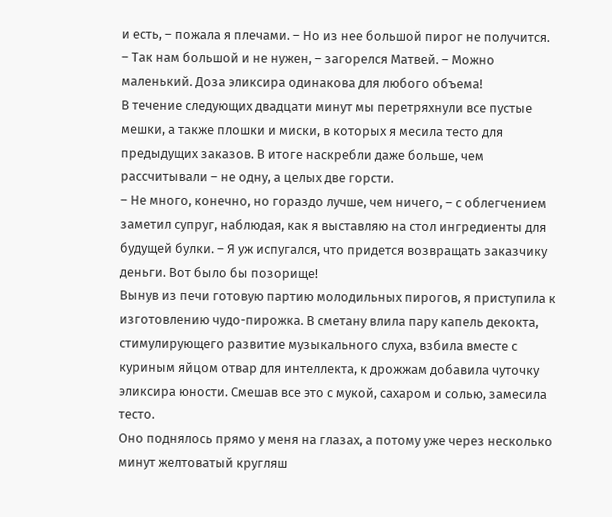и есть, – пожала я плечами. – Но из нее большой пирог не получится.
– Так нам большой и не нужен, – загорелся Матвей. – Можно маленький. Доза эликсира одинакова для любого объема!
В течение следующих двадцати минут мы перетряхнули все пустые мешки, а также плошки и миски, в которых я месила тесто для предыдущих заказов. В итоге наскребли даже больше, чем рассчитывали – не одну, а целых две горсти.
– Не много, конечно, но гораздо лучше, чем ничего, – с облегчением заметил супруг, наблюдая, как я выставляю на стол ингредиенты для будущей булки. – Я уж испугался, что придется возвращать заказчику деньги. Вот было бы позорище!
Вынув из печи готовую партию молодильных пирогов, я приступила к изготовлению чудо-пирожка. В сметану влила пару капель декокта, стимулирующего развитие музыкального слуха, взбила вместе с куриным яйцом отвар для интеллекта, к дрожжам добавила чуточку эликсира юности. Смешав все это с мукой, сахаром и солью, замесила тесто.
Оно поднялось прямо у меня на глазах, а потому уже через несколько минут желтоватый кругляш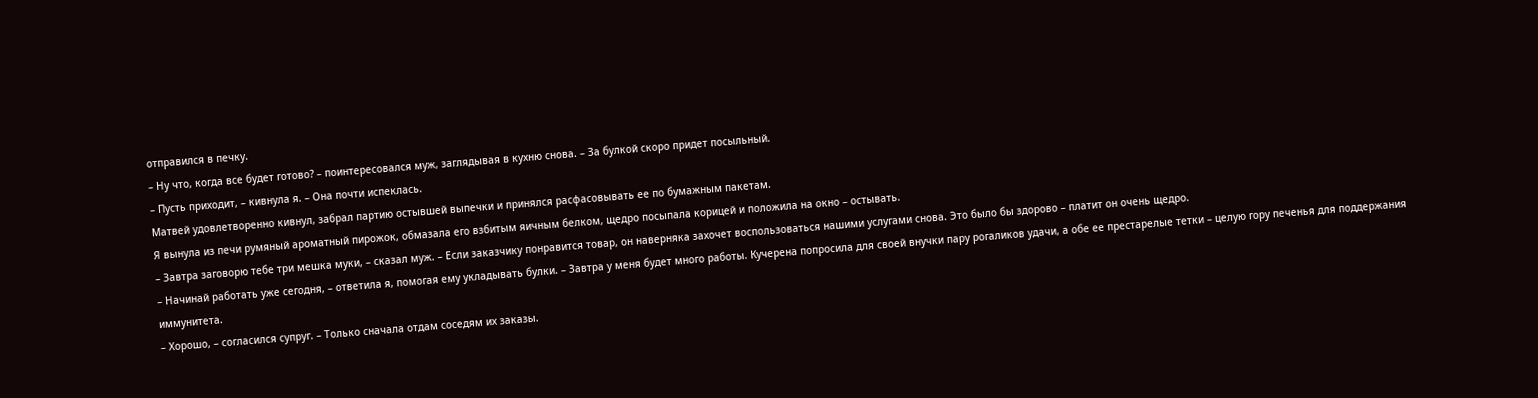отправился в печку.
– Ну что, когда все будет готово? – поинтересовался муж, заглядывая в кухню снова. – За булкой скоро придет посыльный.
– Пусть приходит, – кивнула я. – Она почти испеклась.
Матвей удовлетворенно кивнул, забрал партию остывшей выпечки и принялся расфасовывать ее по бумажным пакетам.
Я вынула из печи румяный ароматный пирожок, обмазала его взбитым яичным белком, щедро посыпала корицей и положила на окно – остывать.
– Завтра заговорю тебе три мешка муки, – сказал муж. – Если заказчику понравится товар, он наверняка захочет воспользоваться нашими услугами снова. Это было бы здорово – платит он очень щедро.
– Начинай работать уже сегодня, – ответила я, помогая ему укладывать булки. – Завтра у меня будет много работы. Кучерена попросила для своей внучки пару рогаликов удачи, а обе ее престарелые тетки – целую гору печенья для поддержания иммунитета.
– Хорошо, – согласился супруг. – Только сначала отдам соседям их заказы.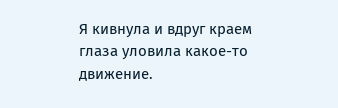Я кивнула и вдруг краем глаза уловила какое-то движение.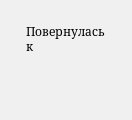Повернулась к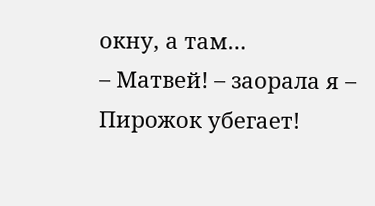окну, а там…
– Матвей! – заорала я – Пирожок убегает!